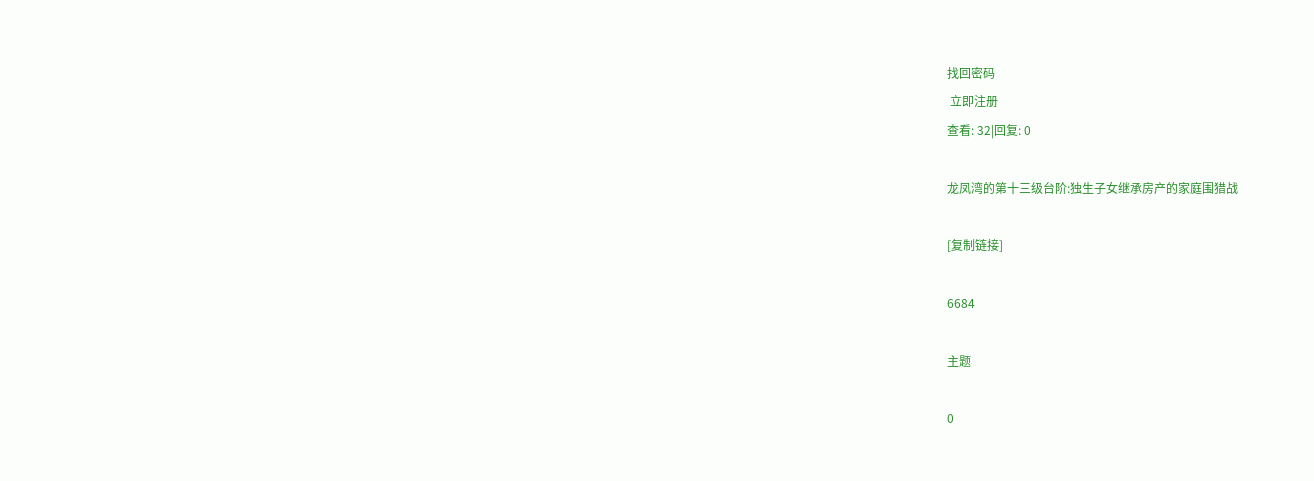找回密码
 立即注册
查看: 32|回复: 0

龙凤湾的第十三级台阶:独生子女继承房产的家庭围猎战

[复制链接]

6684

主题

0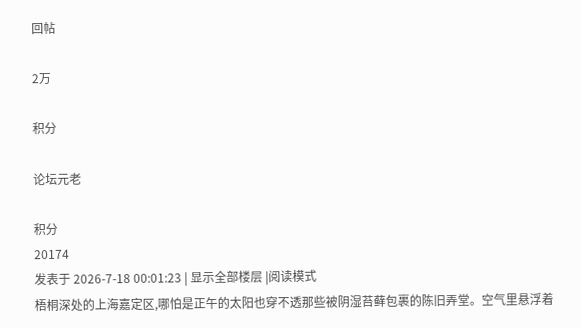回帖

2万

积分

论坛元老

积分
20174
发表于 2026-7-18 00:01:23 | 显示全部楼层 |阅读模式
梧桐深处的上海嘉定区,哪怕是正午的太阳也穿不透那些被阴湿苔藓包裹的陈旧弄堂。空气里悬浮着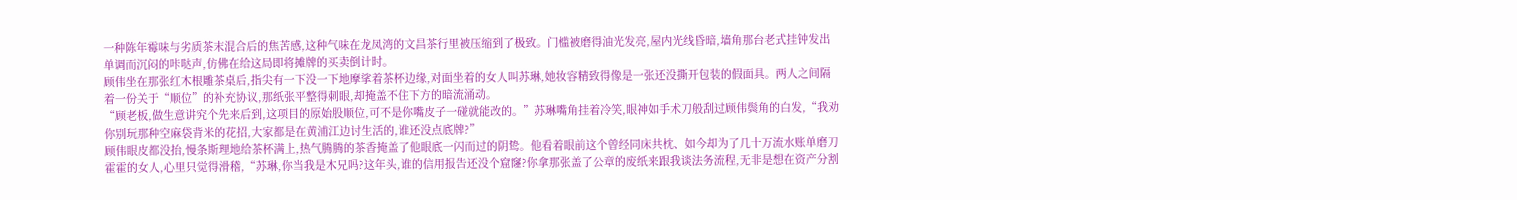一种陈年霉味与劣质茶末混合后的焦苦感,这种气味在龙凤湾的文昌茶行里被压缩到了极致。门槛被磨得油光发亮,屋内光线昏暗,墙角那台老式挂钟发出单调而沉闷的咔哒声,仿佛在给这局即将摊牌的买卖倒计时。
顾伟坐在那张红木根雕茶桌后,指尖有一下没一下地摩挲着茶杯边缘,对面坐着的女人叫苏琳,她妆容精致得像是一张还没撕开包装的假面具。两人之间隔着一份关于“顺位”的补充协议,那纸张平整得刺眼,却掩盖不住下方的暗流涌动。
“顾老板,做生意讲究个先来后到,这项目的原始股顺位,可不是你嘴皮子一碰就能改的。”苏琳嘴角挂着冷笑,眼神如手术刀般刮过顾伟鬓角的白发,“我劝你别玩那种空麻袋背米的花招,大家都是在黄浦江边讨生活的,谁还没点底牌?”
顾伟眼皮都没抬,慢条斯理地给茶杯满上,热气腾腾的茶香掩盖了他眼底一闪而过的阴鸷。他看着眼前这个曾经同床共枕、如今却为了几十万流水账单磨刀霍霍的女人,心里只觉得滑稽,“苏琳,你当我是木兄吗?这年头,谁的信用报告还没个窟窿?你拿那张盖了公章的废纸来跟我谈法务流程,无非是想在资产分割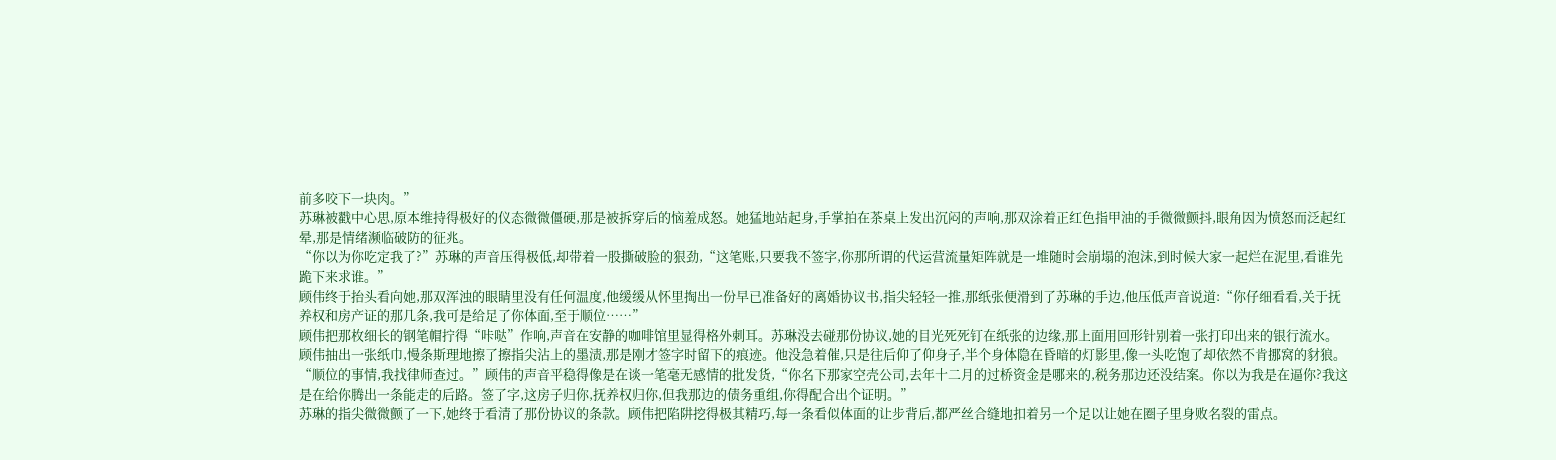前多咬下一块肉。”
苏琳被戳中心思,原本维持得极好的仪态微微僵硬,那是被拆穿后的恼羞成怒。她猛地站起身,手掌拍在茶桌上发出沉闷的声响,那双涂着正红色指甲油的手微微颤抖,眼角因为愤怒而泛起红晕,那是情绪濒临破防的征兆。
“你以为你吃定我了?”苏琳的声音压得极低,却带着一股撕破脸的狠劲,“这笔账,只要我不签字,你那所谓的代运营流量矩阵就是一堆随时会崩塌的泡沫,到时候大家一起烂在泥里,看谁先跪下来求谁。”
顾伟终于抬头看向她,那双浑浊的眼睛里没有任何温度,他缓缓从怀里掏出一份早已准备好的离婚协议书,指尖轻轻一推,那纸张便滑到了苏琳的手边,他压低声音说道:“你仔细看看,关于抚养权和房产证的那几条,我可是给足了你体面,至于顺位……”
顾伟把那枚细长的钢笔帽拧得“咔哒”作响,声音在安静的咖啡馆里显得格外刺耳。苏琳没去碰那份协议,她的目光死死钉在纸张的边缘,那上面用回形针别着一张打印出来的银行流水。
顾伟抽出一张纸巾,慢条斯理地擦了擦指尖沾上的墨渍,那是刚才签字时留下的痕迹。他没急着催,只是往后仰了仰身子,半个身体隐在昏暗的灯影里,像一头吃饱了却依然不肯挪窝的豺狼。
“顺位的事情,我找律师查过。”顾伟的声音平稳得像是在谈一笔毫无感情的批发货,“你名下那家空壳公司,去年十二月的过桥资金是哪来的,税务那边还没结案。你以为我是在逼你?我这是在给你腾出一条能走的后路。签了字,这房子归你,抚养权归你,但我那边的债务重组,你得配合出个证明。”
苏琳的指尖微微颤了一下,她终于看清了那份协议的条款。顾伟把陷阱挖得极其精巧,每一条看似体面的让步背后,都严丝合缝地扣着另一个足以让她在圈子里身败名裂的雷点。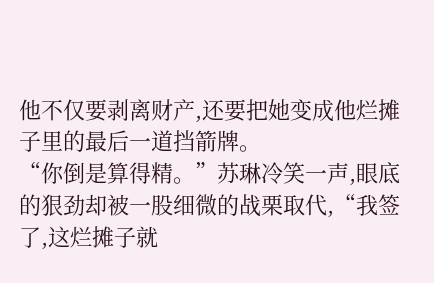他不仅要剥离财产,还要把她变成他烂摊子里的最后一道挡箭牌。
“你倒是算得精。”苏琳冷笑一声,眼底的狠劲却被一股细微的战栗取代,“我签了,这烂摊子就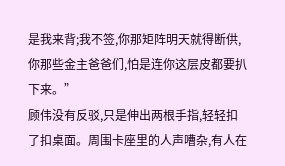是我来背;我不签,你那矩阵明天就得断供,你那些金主爸爸们,怕是连你这层皮都要扒下来。”
顾伟没有反驳,只是伸出两根手指,轻轻扣了扣桌面。周围卡座里的人声嘈杂,有人在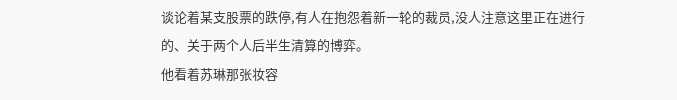谈论着某支股票的跌停,有人在抱怨着新一轮的裁员,没人注意这里正在进行的、关于两个人后半生清算的博弈。
他看着苏琳那张妆容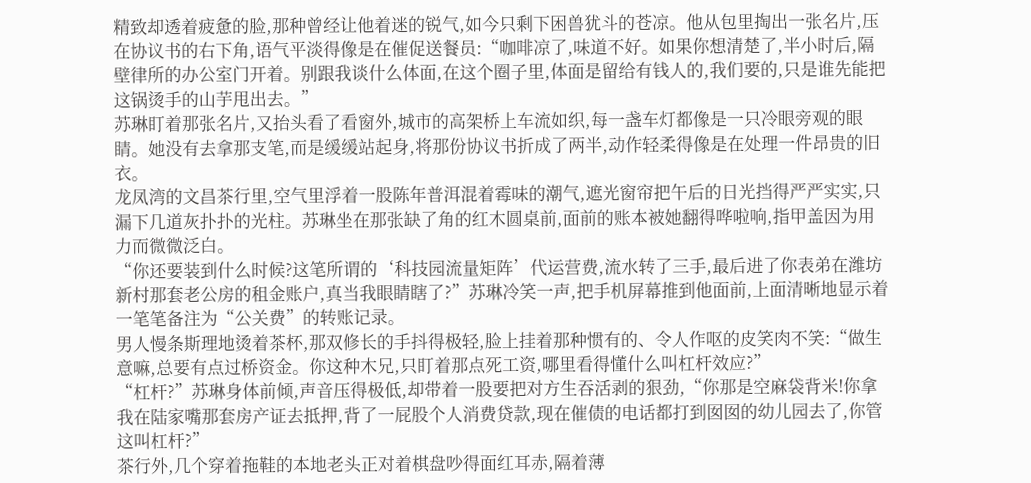精致却透着疲惫的脸,那种曾经让他着迷的锐气,如今只剩下困兽犹斗的苍凉。他从包里掏出一张名片,压在协议书的右下角,语气平淡得像是在催促送餐员:“咖啡凉了,味道不好。如果你想清楚了,半小时后,隔壁律所的办公室门开着。别跟我谈什么体面,在这个圈子里,体面是留给有钱人的,我们要的,只是谁先能把这锅烫手的山芋甩出去。”
苏琳盯着那张名片,又抬头看了看窗外,城市的高架桥上车流如织,每一盏车灯都像是一只冷眼旁观的眼睛。她没有去拿那支笔,而是缓缓站起身,将那份协议书折成了两半,动作轻柔得像是在处理一件昂贵的旧衣。
龙凤湾的文昌茶行里,空气里浮着一股陈年普洱混着霉味的潮气,遮光窗帘把午后的日光挡得严严实实,只漏下几道灰扑扑的光柱。苏琳坐在那张缺了角的红木圆桌前,面前的账本被她翻得哗啦响,指甲盖因为用力而微微泛白。
“你还要装到什么时候?这笔所谓的‘科技园流量矩阵’代运营费,流水转了三手,最后进了你表弟在潍坊新村那套老公房的租金账户,真当我眼睛瞎了?”苏琳冷笑一声,把手机屏幕推到他面前,上面清晰地显示着一笔笔备注为“公关费”的转账记录。
男人慢条斯理地烫着茶杯,那双修长的手抖得极轻,脸上挂着那种惯有的、令人作呕的皮笑肉不笑:“做生意嘛,总要有点过桥资金。你这种木兄,只盯着那点死工资,哪里看得懂什么叫杠杆效应?”
“杠杆?”苏琳身体前倾,声音压得极低,却带着一股要把对方生吞活剥的狠劲,“你那是空麻袋背米!你拿我在陆家嘴那套房产证去抵押,背了一屁股个人消费贷款,现在催债的电话都打到囡囡的幼儿园去了,你管这叫杠杆?”
茶行外,几个穿着拖鞋的本地老头正对着棋盘吵得面红耳赤,隔着薄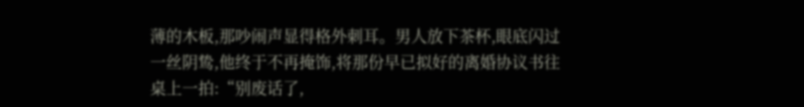薄的木板,那吵闹声显得格外刺耳。男人放下茶杯,眼底闪过一丝阴鸷,他终于不再掩饰,将那份早已拟好的离婚协议书往桌上一拍:“别废话了,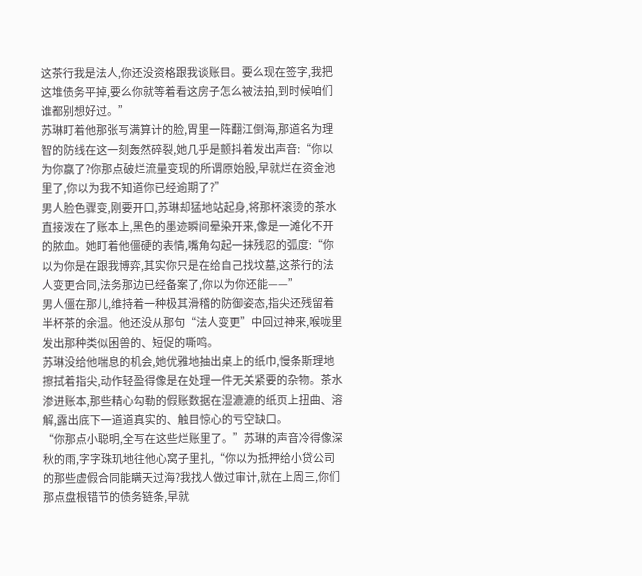这茶行我是法人,你还没资格跟我谈账目。要么现在签字,我把这堆债务平掉,要么你就等着看这房子怎么被法拍,到时候咱们谁都别想好过。”
苏琳盯着他那张写满算计的脸,胃里一阵翻江倒海,那道名为理智的防线在这一刻轰然碎裂,她几乎是颤抖着发出声音:“你以为你赢了?你那点破烂流量变现的所谓原始股,早就烂在资金池里了,你以为我不知道你已经逾期了?”
男人脸色骤变,刚要开口,苏琳却猛地站起身,将那杯滚烫的茶水直接泼在了账本上,黑色的墨迹瞬间晕染开来,像是一滩化不开的脓血。她盯着他僵硬的表情,嘴角勾起一抹残忍的弧度:“你以为你是在跟我博弈,其实你只是在给自己找坟墓,这茶行的法人变更合同,法务那边已经备案了,你以为你还能——”
男人僵在那儿,维持着一种极其滑稽的防御姿态,指尖还残留着半杯茶的余温。他还没从那句“法人变更”中回过神来,喉咙里发出那种类似困兽的、短促的嘶鸣。
苏琳没给他喘息的机会,她优雅地抽出桌上的纸巾,慢条斯理地擦拭着指尖,动作轻盈得像是在处理一件无关紧要的杂物。茶水渗进账本,那些精心勾勒的假账数据在湿漉漉的纸页上扭曲、溶解,露出底下一道道真实的、触目惊心的亏空缺口。
“你那点小聪明,全写在这些烂账里了。”苏琳的声音冷得像深秋的雨,字字珠玑地往他心窝子里扎,“你以为抵押给小贷公司的那些虚假合同能瞒天过海?我找人做过审计,就在上周三,你们那点盘根错节的债务链条,早就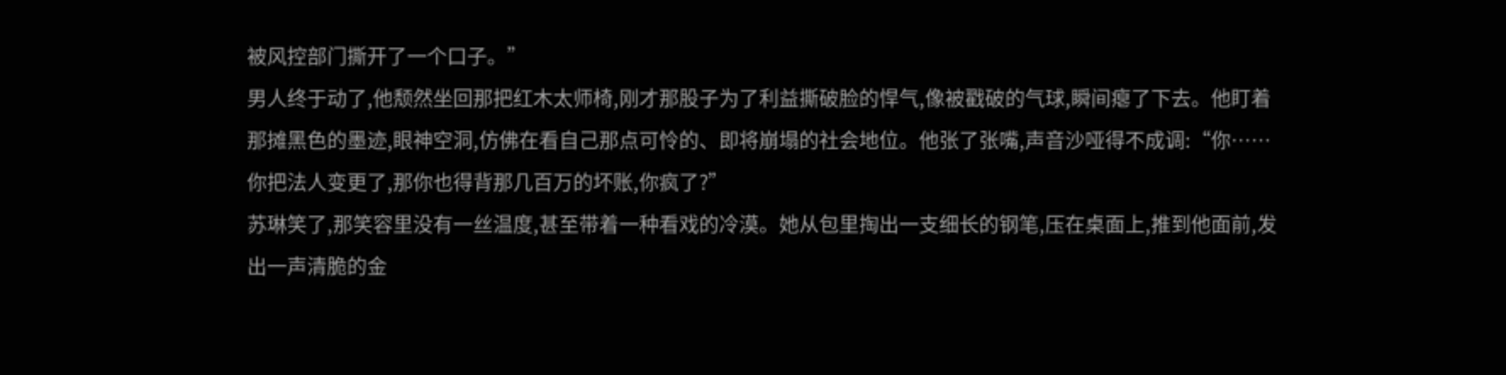被风控部门撕开了一个口子。”
男人终于动了,他颓然坐回那把红木太师椅,刚才那股子为了利益撕破脸的悍气,像被戳破的气球,瞬间瘪了下去。他盯着那摊黑色的墨迹,眼神空洞,仿佛在看自己那点可怜的、即将崩塌的社会地位。他张了张嘴,声音沙哑得不成调:“你……你把法人变更了,那你也得背那几百万的坏账,你疯了?”
苏琳笑了,那笑容里没有一丝温度,甚至带着一种看戏的冷漠。她从包里掏出一支细长的钢笔,压在桌面上,推到他面前,发出一声清脆的金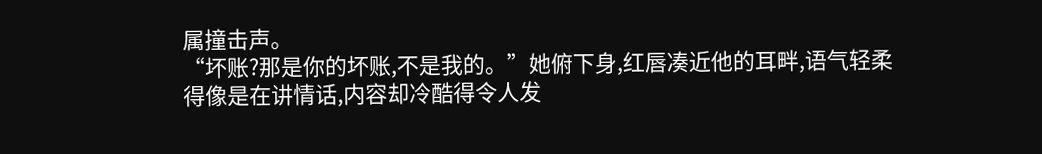属撞击声。
“坏账?那是你的坏账,不是我的。”她俯下身,红唇凑近他的耳畔,语气轻柔得像是在讲情话,内容却冷酷得令人发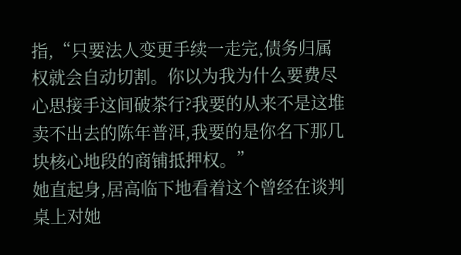指,“只要法人变更手续一走完,债务归属权就会自动切割。你以为我为什么要费尽心思接手这间破茶行?我要的从来不是这堆卖不出去的陈年普洱,我要的是你名下那几块核心地段的商铺抵押权。”
她直起身,居高临下地看着这个曾经在谈判桌上对她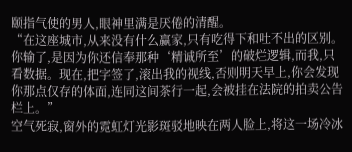颐指气使的男人,眼神里满是厌倦的清醒。
“在这座城市,从来没有什么赢家,只有吃得下和吐不出的区别。你输了,是因为你还信奉那种‘精诚所至’的破烂逻辑,而我,只看数据。现在,把字签了,滚出我的视线,否则明天早上,你会发现你那点仅存的体面,连同这间茶行一起,会被挂在法院的拍卖公告栏上。”
空气死寂,窗外的霓虹灯光影斑驳地映在两人脸上,将这一场冷冰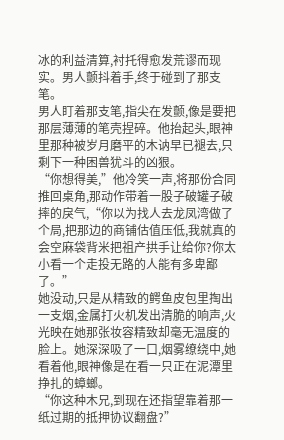冰的利益清算,衬托得愈发荒谬而现实。男人颤抖着手,终于碰到了那支笔。
男人盯着那支笔,指尖在发颤,像是要把那层薄薄的笔壳捏碎。他抬起头,眼神里那种被岁月磨平的木讷早已褪去,只剩下一种困兽犹斗的凶狠。
“你想得美,”他冷笑一声,将那份合同推回桌角,那动作带着一股子破罐子破摔的戾气,“你以为找人去龙凤湾做了个局,把那边的商铺估值压低,我就真的会空麻袋背米把祖产拱手让给你?你太小看一个走投无路的人能有多卑鄙了。”
她没动,只是从精致的鳄鱼皮包里掏出一支烟,金属打火机发出清脆的响声,火光映在她那张妆容精致却毫无温度的脸上。她深深吸了一口,烟雾缭绕中,她看着他,眼神像是在看一只正在泥潭里挣扎的蟑螂。
“你这种木兄,到现在还指望靠着那一纸过期的抵押协议翻盘?”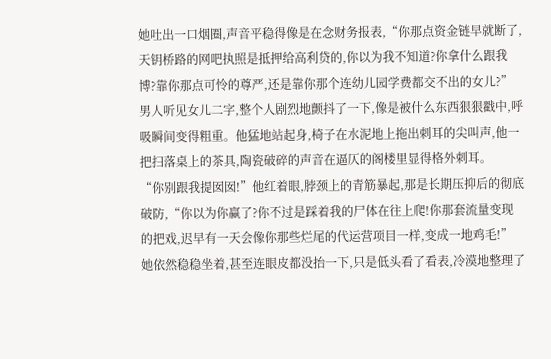她吐出一口烟圈,声音平稳得像是在念财务报表,“你那点资金链早就断了,天钥桥路的网吧执照是抵押给高利贷的,你以为我不知道?你拿什么跟我博?靠你那点可怜的尊严,还是靠你那个连幼儿园学费都交不出的女儿?”
男人听见女儿二字,整个人剧烈地颤抖了一下,像是被什么东西狠狠戳中,呼吸瞬间变得粗重。他猛地站起身,椅子在水泥地上拖出刺耳的尖叫声,他一把扫落桌上的茶具,陶瓷破碎的声音在逼仄的阁楼里显得格外刺耳。
“你别跟我提囡囡!”他红着眼,脖颈上的青筋暴起,那是长期压抑后的彻底破防,“你以为你赢了?你不过是踩着我的尸体在往上爬!你那套流量变现的把戏,迟早有一天会像你那些烂尾的代运营项目一样,变成一地鸡毛!”
她依然稳稳坐着,甚至连眼皮都没抬一下,只是低头看了看表,冷漠地整理了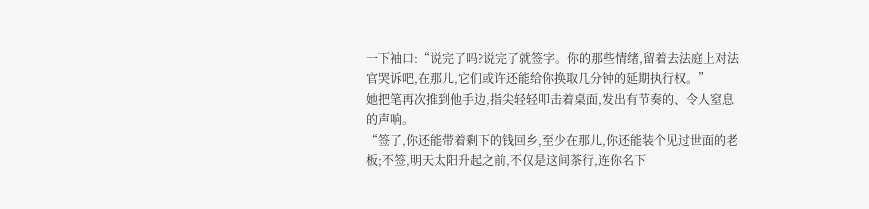一下袖口:“说完了吗?说完了就签字。你的那些情绪,留着去法庭上对法官哭诉吧,在那儿,它们或许还能给你换取几分钟的延期执行权。”
她把笔再次推到他手边,指尖轻轻叩击着桌面,发出有节奏的、令人窒息的声响。
“签了,你还能带着剩下的钱回乡,至少在那儿,你还能装个见过世面的老板;不签,明天太阳升起之前,不仅是这间茶行,连你名下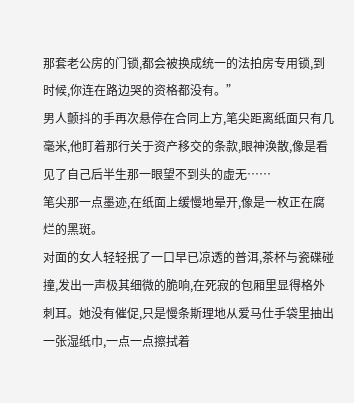那套老公房的门锁,都会被换成统一的法拍房专用锁,到时候,你连在路边哭的资格都没有。”
男人颤抖的手再次悬停在合同上方,笔尖距离纸面只有几毫米,他盯着那行关于资产移交的条款,眼神涣散,像是看见了自己后半生那一眼望不到头的虚无……
笔尖那一点墨迹,在纸面上缓慢地晕开,像是一枚正在腐烂的黑斑。
对面的女人轻轻抿了一口早已凉透的普洱,茶杯与瓷碟碰撞,发出一声极其细微的脆响,在死寂的包厢里显得格外刺耳。她没有催促,只是慢条斯理地从爱马仕手袋里抽出一张湿纸巾,一点一点擦拭着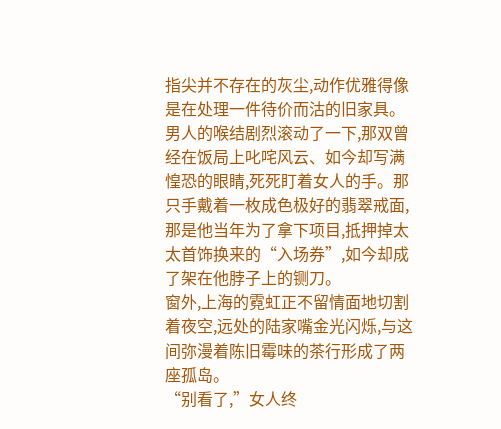指尖并不存在的灰尘,动作优雅得像是在处理一件待价而沽的旧家具。
男人的喉结剧烈滚动了一下,那双曾经在饭局上叱咤风云、如今却写满惶恐的眼睛,死死盯着女人的手。那只手戴着一枚成色极好的翡翠戒面,那是他当年为了拿下项目,抵押掉太太首饰换来的“入场券”,如今却成了架在他脖子上的铡刀。
窗外,上海的霓虹正不留情面地切割着夜空,远处的陆家嘴金光闪烁,与这间弥漫着陈旧霉味的茶行形成了两座孤岛。
“别看了,”女人终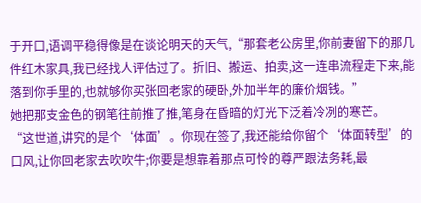于开口,语调平稳得像是在谈论明天的天气,“那套老公房里,你前妻留下的那几件红木家具,我已经找人评估过了。折旧、搬运、拍卖,这一连串流程走下来,能落到你手里的,也就够你买张回老家的硬卧,外加半年的廉价烟钱。”
她把那支金色的钢笔往前推了推,笔身在昏暗的灯光下泛着冷冽的寒芒。
“这世道,讲究的是个‘体面’。你现在签了,我还能给你留个‘体面转型’的口风,让你回老家去吹吹牛;你要是想靠着那点可怜的尊严跟法务耗,最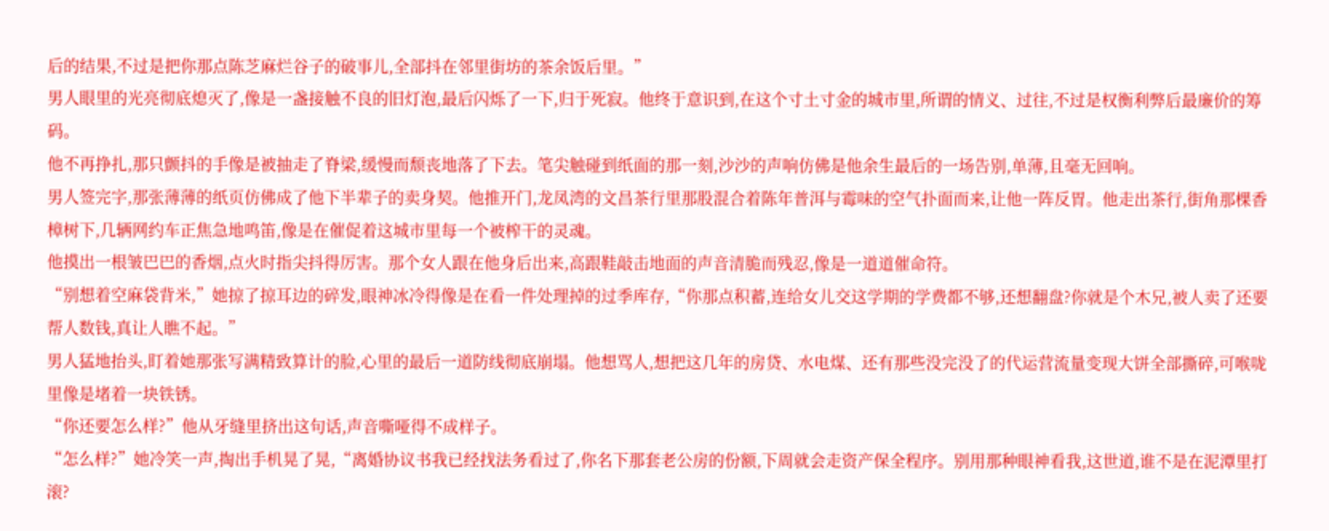后的结果,不过是把你那点陈芝麻烂谷子的破事儿,全部抖在邻里街坊的茶余饭后里。”
男人眼里的光亮彻底熄灭了,像是一盏接触不良的旧灯泡,最后闪烁了一下,归于死寂。他终于意识到,在这个寸土寸金的城市里,所谓的情义、过往,不过是权衡利弊后最廉价的筹码。
他不再挣扎,那只颤抖的手像是被抽走了脊梁,缓慢而颓丧地落了下去。笔尖触碰到纸面的那一刻,沙沙的声响仿佛是他余生最后的一场告别,单薄,且毫无回响。
男人签完字,那张薄薄的纸页仿佛成了他下半辈子的卖身契。他推开门,龙凤湾的文昌茶行里那股混合着陈年普洱与霉味的空气扑面而来,让他一阵反胃。他走出茶行,街角那棵香樟树下,几辆网约车正焦急地鸣笛,像是在催促着这城市里每一个被榨干的灵魂。
他摸出一根皱巴巴的香烟,点火时指尖抖得厉害。那个女人跟在他身后出来,高跟鞋敲击地面的声音清脆而残忍,像是一道道催命符。
“别想着空麻袋背米,”她掠了掠耳边的碎发,眼神冰冷得像是在看一件处理掉的过季库存,“你那点积蓄,连给女儿交这学期的学费都不够,还想翻盘?你就是个木兄,被人卖了还要帮人数钱,真让人瞧不起。”
男人猛地抬头,盯着她那张写满精致算计的脸,心里的最后一道防线彻底崩塌。他想骂人,想把这几年的房贷、水电煤、还有那些没完没了的代运营流量变现大饼全部撕碎,可喉咙里像是堵着一块铁锈。
“你还要怎么样?”他从牙缝里挤出这句话,声音嘶哑得不成样子。
“怎么样?”她冷笑一声,掏出手机晃了晃,“离婚协议书我已经找法务看过了,你名下那套老公房的份额,下周就会走资产保全程序。别用那种眼神看我,这世道,谁不是在泥潭里打滚?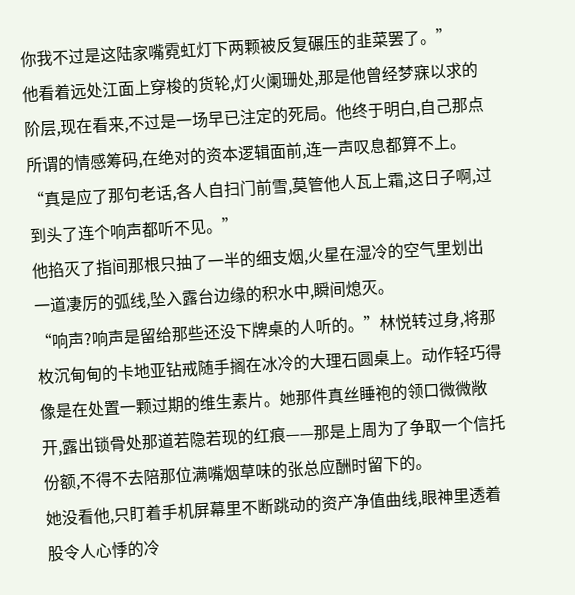你我不过是这陆家嘴霓虹灯下两颗被反复碾压的韭菜罢了。”
他看着远处江面上穿梭的货轮,灯火阑珊处,那是他曾经梦寐以求的阶层,现在看来,不过是一场早已注定的死局。他终于明白,自己那点所谓的情感筹码,在绝对的资本逻辑面前,连一声叹息都算不上。
“真是应了那句老话,各人自扫门前雪,莫管他人瓦上霜,这日子啊,过到头了连个响声都听不见。”
他掐灭了指间那根只抽了一半的细支烟,火星在湿冷的空气里划出一道凄厉的弧线,坠入露台边缘的积水中,瞬间熄灭。
“响声?响声是留给那些还没下牌桌的人听的。”林悦转过身,将那枚沉甸甸的卡地亚钻戒随手搁在冰冷的大理石圆桌上。动作轻巧得像是在处置一颗过期的维生素片。她那件真丝睡袍的领口微微敞开,露出锁骨处那道若隐若现的红痕——那是上周为了争取一个信托份额,不得不去陪那位满嘴烟草味的张总应酬时留下的。
她没看他,只盯着手机屏幕里不断跳动的资产净值曲线,眼神里透着股令人心悸的冷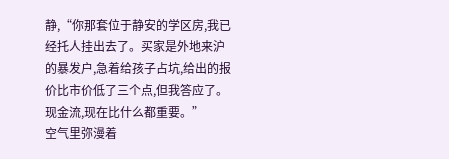静,“你那套位于静安的学区房,我已经托人挂出去了。买家是外地来沪的暴发户,急着给孩子占坑,给出的报价比市价低了三个点,但我答应了。现金流,现在比什么都重要。”
空气里弥漫着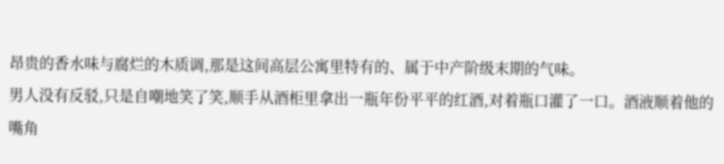昂贵的香水味与腐烂的木质调,那是这间高层公寓里特有的、属于中产阶级末期的气味。
男人没有反驳,只是自嘲地笑了笑,顺手从酒柜里拿出一瓶年份平平的红酒,对着瓶口灌了一口。酒液顺着他的嘴角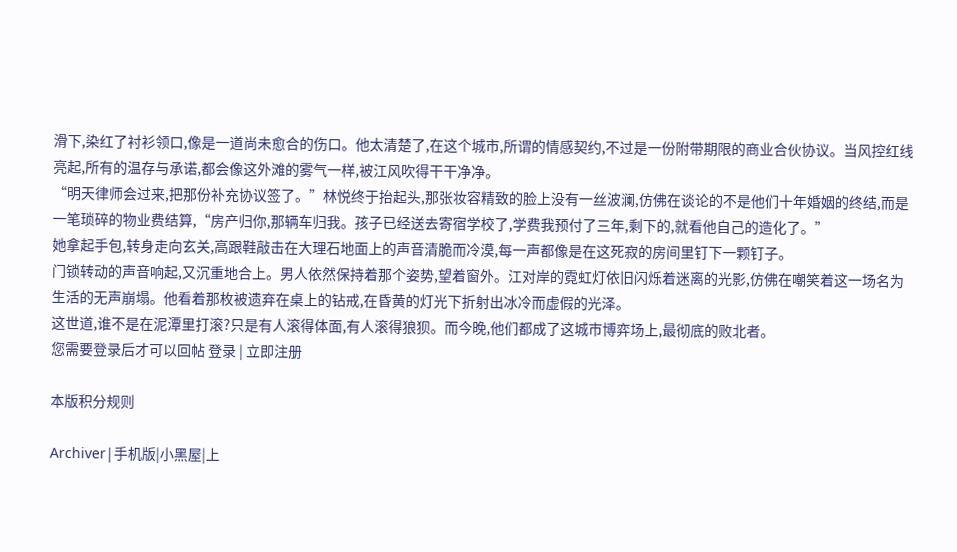滑下,染红了衬衫领口,像是一道尚未愈合的伤口。他太清楚了,在这个城市,所谓的情感契约,不过是一份附带期限的商业合伙协议。当风控红线亮起,所有的温存与承诺,都会像这外滩的雾气一样,被江风吹得干干净净。
“明天律师会过来,把那份补充协议签了。”林悦终于抬起头,那张妆容精致的脸上没有一丝波澜,仿佛在谈论的不是他们十年婚姻的终结,而是一笔琐碎的物业费结算,“房产归你,那辆车归我。孩子已经送去寄宿学校了,学费我预付了三年,剩下的,就看他自己的造化了。”
她拿起手包,转身走向玄关,高跟鞋敲击在大理石地面上的声音清脆而冷漠,每一声都像是在这死寂的房间里钉下一颗钉子。
门锁转动的声音响起,又沉重地合上。男人依然保持着那个姿势,望着窗外。江对岸的霓虹灯依旧闪烁着迷离的光影,仿佛在嘲笑着这一场名为生活的无声崩塌。他看着那枚被遗弃在桌上的钻戒,在昏黄的灯光下折射出冰冷而虚假的光泽。
这世道,谁不是在泥潭里打滚?只是有人滚得体面,有人滚得狼狈。而今晚,他们都成了这城市博弈场上,最彻底的败北者。
您需要登录后才可以回帖 登录 | 立即注册

本版积分规则

Archiver|手机版|小黑屋|上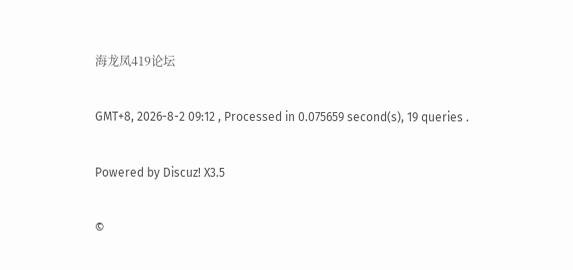海龙凤419论坛

GMT+8, 2026-8-2 09:12 , Processed in 0.075659 second(s), 19 queries .

Powered by Discuz! X3.5

©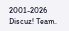2001-2026 Discuz! Team.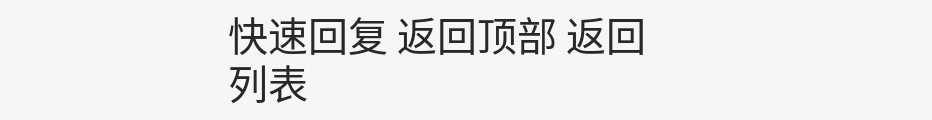快速回复 返回顶部 返回列表